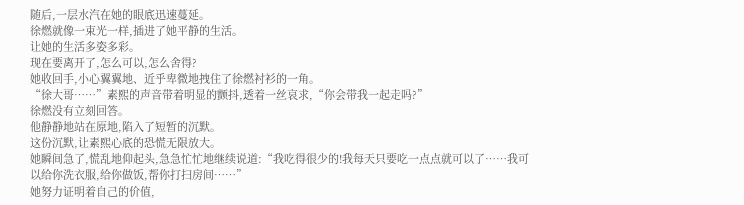随后,一层水汽在她的眼底迅速蔓延。
徐燃就像一束光一样,插进了她平静的生活。
让她的生活多姿多彩。
现在要离开了,怎么可以,怎么舍得?
她收回手,小心翼翼地、近乎卑微地拽住了徐燃衬衫的一角。
“徐大哥……”素熙的声音带着明显的颤抖,透着一丝哀求,“你会带我一起走吗?”
徐燃没有立刻回答。
他静静地站在原地,陷入了短暂的沉默。
这份沉默,让素熙心底的恐慌无限放大。
她瞬间急了,慌乱地仰起头,急急忙忙地继续说道:“我吃得很少的!我每天只要吃一点点就可以了……我可以给你洗衣服,给你做饭,帮你打扫房间……”
她努力证明着自己的价值,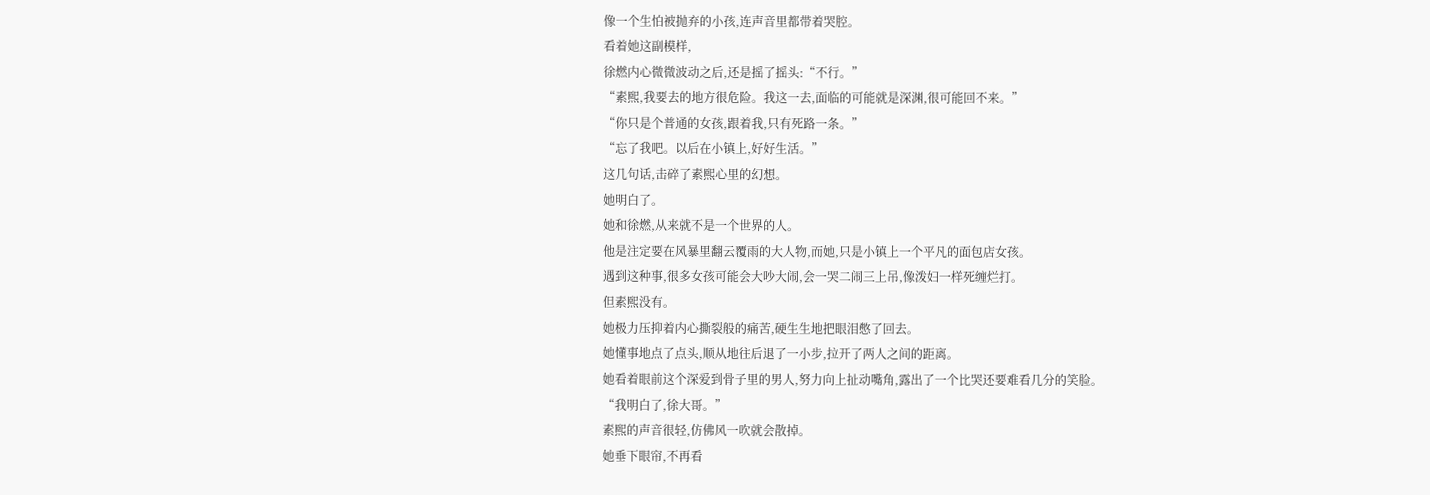像一个生怕被抛弃的小孩,连声音里都带着哭腔。
看着她这副模样,
徐燃内心微微波动之后,还是摇了摇头:“不行。”
“素熙,我要去的地方很危险。我这一去,面临的可能就是深渊,很可能回不来。”
“你只是个普通的女孩,跟着我,只有死路一条。”
“忘了我吧。以后在小镇上,好好生活。”
这几句话,击碎了素熙心里的幻想。
她明白了。
她和徐燃,从来就不是一个世界的人。
他是注定要在风暴里翻云覆雨的大人物,而她,只是小镇上一个平凡的面包店女孩。
遇到这种事,很多女孩可能会大吵大闹,会一哭二闹三上吊,像泼妇一样死缠烂打。
但素熙没有。
她极力压抑着内心撕裂般的痛苦,硬生生地把眼泪憋了回去。
她懂事地点了点头,顺从地往后退了一小步,拉开了两人之间的距离。
她看着眼前这个深爱到骨子里的男人,努力向上扯动嘴角,露出了一个比哭还要难看几分的笑脸。
“我明白了,徐大哥。”
素熙的声音很轻,仿佛风一吹就会散掉。
她垂下眼帘,不再看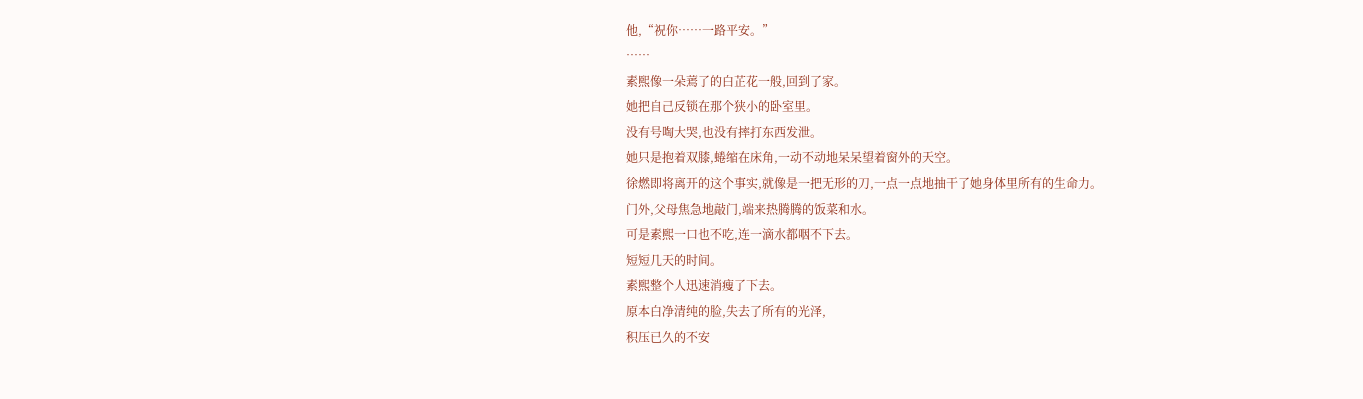他,“祝你……一路平安。”
……
素熙像一朵蔫了的白芷花一般,回到了家。
她把自己反锁在那个狭小的卧室里。
没有号啕大哭,也没有摔打东西发泄。
她只是抱着双膝,蜷缩在床角,一动不动地呆呆望着窗外的天空。
徐燃即将离开的这个事实,就像是一把无形的刀,一点一点地抽干了她身体里所有的生命力。
门外,父母焦急地敲门,端来热腾腾的饭菜和水。
可是素熙一口也不吃,连一滴水都咽不下去。
短短几天的时间。
素熙整个人迅速消瘦了下去。
原本白净清纯的脸,失去了所有的光泽,
积压已久的不安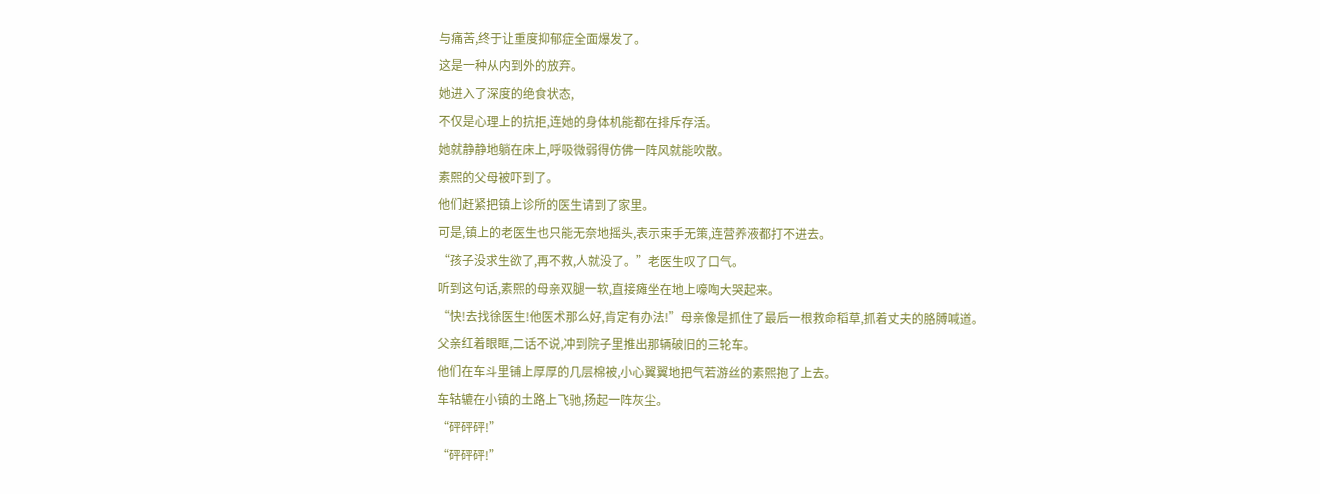与痛苦,终于让重度抑郁症全面爆发了。
这是一种从内到外的放弃。
她进入了深度的绝食状态,
不仅是心理上的抗拒,连她的身体机能都在排斥存活。
她就静静地躺在床上,呼吸微弱得仿佛一阵风就能吹散。
素熙的父母被吓到了。
他们赶紧把镇上诊所的医生请到了家里。
可是,镇上的老医生也只能无奈地摇头,表示束手无策,连营养液都打不进去。
“孩子没求生欲了,再不救,人就没了。”老医生叹了口气。
听到这句话,素熙的母亲双腿一软,直接瘫坐在地上嚎啕大哭起来。
“快!去找徐医生!他医术那么好,肯定有办法!”母亲像是抓住了最后一根救命稻草,抓着丈夫的胳膊喊道。
父亲红着眼眶,二话不说,冲到院子里推出那辆破旧的三轮车。
他们在车斗里铺上厚厚的几层棉被,小心翼翼地把气若游丝的素熙抱了上去。
车轱辘在小镇的土路上飞驰,扬起一阵灰尘。
“砰砰砰!”
“砰砰砰!”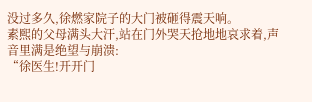没过多久,徐燃家院子的大门被砸得震天响。
素熙的父母满头大汗,站在门外哭天抢地地哀求着,声音里满是绝望与崩溃:
“徐医生!开开门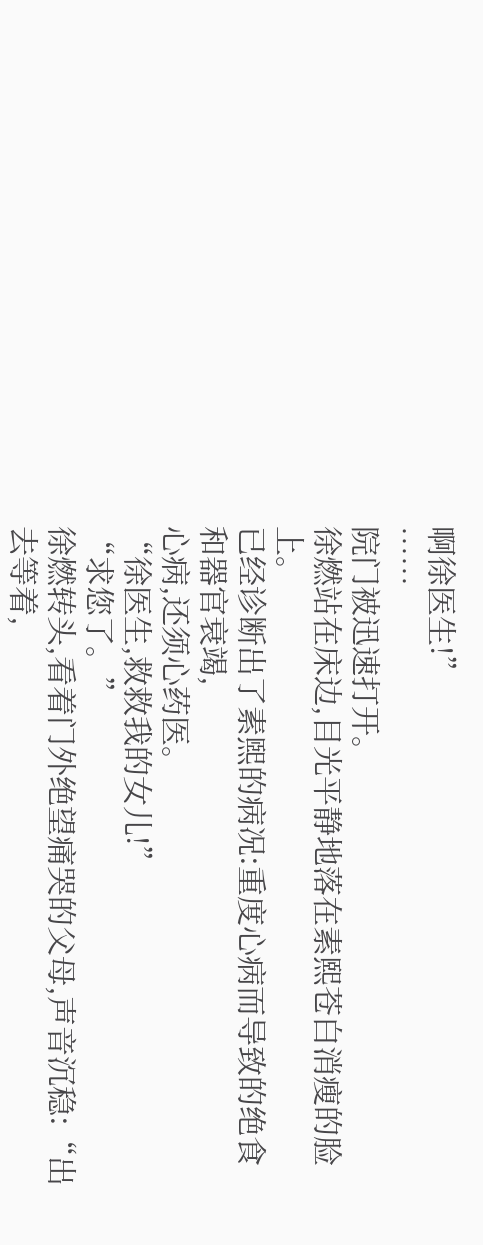啊徐医生!”
……
院门被迅速打开。
徐燃站在床边,目光平静地落在素熙苍白消瘦的脸上。
已经诊断出了素煕的病况:重度心病而导致的绝食和器官衰竭,
心病,还须心药医。
“徐医生,救救我的女儿!”
“求您了。”
徐燃转头,看着门外绝望痛哭的父母,声音沉稳:“出去等着,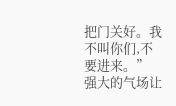把门关好。我不叫你们,不要进来。”
强大的气场让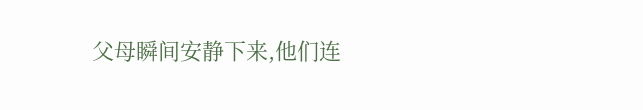父母瞬间安静下来,他们连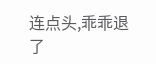连点头,乖乖退了